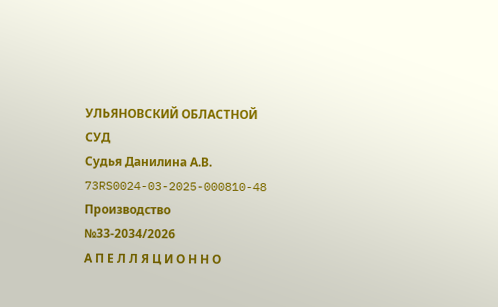УЛЬЯНОВСКИЙ ОБЛАСТНОЙ
СУД
Судья Данилина А.В. 73RS0024-03-2025-000810-48
Производство
№33-2034/2026
А П Е Л Л Я Ц И О Н Н О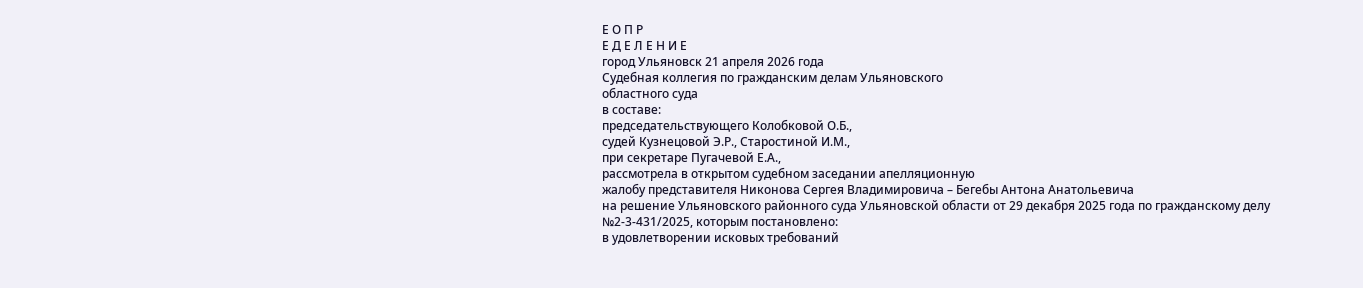Е О П Р
Е Д Е Л Е Н И Е
город Ульяновск 21 апреля 2026 года
Судебная коллегия по гражданским делам Ульяновского
областного суда
в составе:
председательствующего Колобковой О.Б.,
судей Кузнецовой Э.Р., Старостиной И.М.,
при секретаре Пугачевой Е.А.,
рассмотрела в открытом судебном заседании апелляционную
жалобу представителя Никонова Сергея Владимировича – Бегебы Антона Анатольевича
на решение Ульяновского районного суда Ульяновской области от 29 декабря 2025 года по гражданскому делу
№2-3-431/2025, которым постановлено:
в удовлетворении исковых требований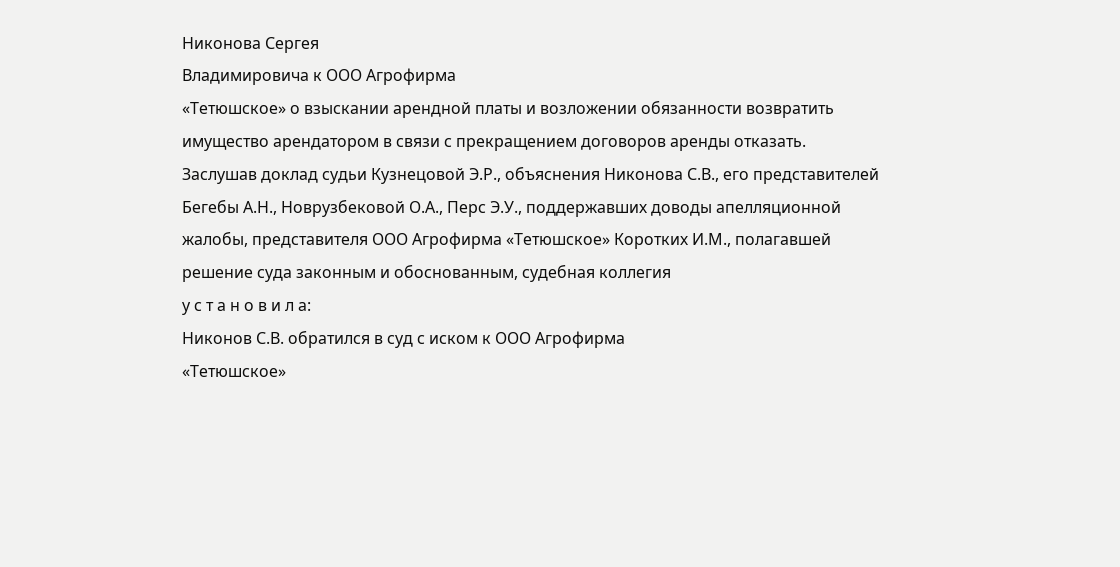Никонова Сергея
Владимировича к ООО Агрофирма
«Тетюшское» о взыскании арендной платы и возложении обязанности возвратить
имущество арендатором в связи с прекращением договоров аренды отказать.
Заслушав доклад судьи Кузнецовой Э.Р., объяснения Никонова С.В., его представителей
Бегебы А.Н., Новрузбековой О.А., Перс Э.У., поддержавших доводы апелляционной
жалобы, представителя ООО Агрофирма «Тетюшское» Коротких И.М., полагавшей
решение суда законным и обоснованным, судебная коллегия
у с т а н о в и л а:
Никонов С.В. обратился в суд с иском к ООО Агрофирма
«Тетюшское»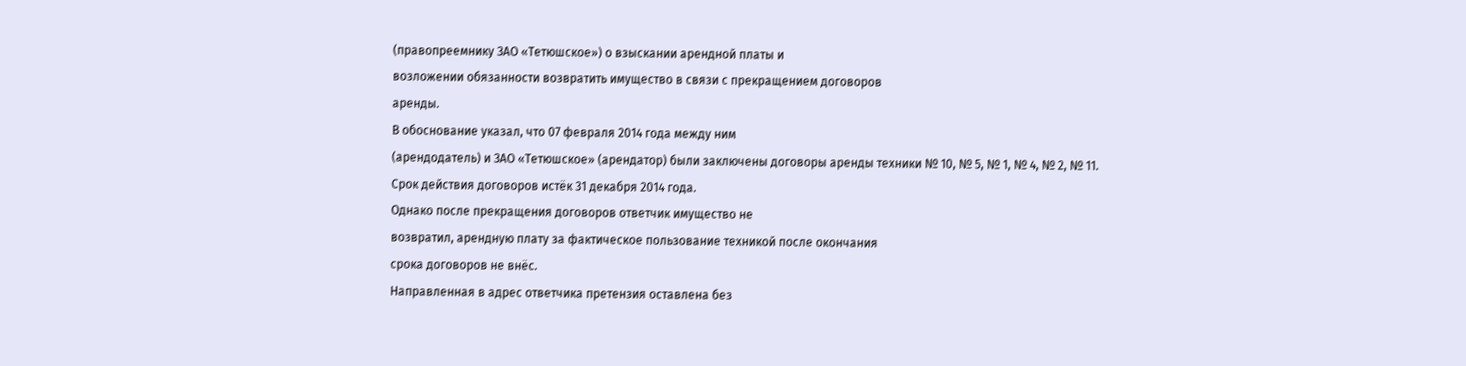(правопреемнику ЗАО «Тетюшское») о взыскании арендной платы и
возложении обязанности возвратить имущество в связи с прекращением договоров
аренды.
В обоснование указал, что 07 февраля 2014 года между ним
(арендодатель) и ЗАО «Тетюшское» (арендатор) были заключены договоры аренды техники № 10, № 5, № 1, № 4, № 2, № 11.
Срок действия договоров истёк 31 декабря 2014 года.
Однако после прекращения договоров ответчик имущество не
возвратил, арендную плату за фактическое пользование техникой после окончания
срока договоров не внёс.
Направленная в адрес ответчика претензия оставлена без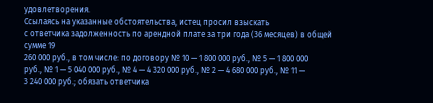удовлетворения.
Ссылаясь на указанные обстоятельства, истец просил взыскать
с ответчика задолженность по арендной плате за три года (36 месяцев) в общей
сумме 19
260 000 руб., в том числе: по договору № 10 — 1 800 000 руб., № 5 — 1 800 000
руб., № 1 — 5 040 000 руб., № 4 — 4 320 000 руб., № 2 — 4 680 000 руб., № 11 —
3 240 000 руб.; обязать ответчика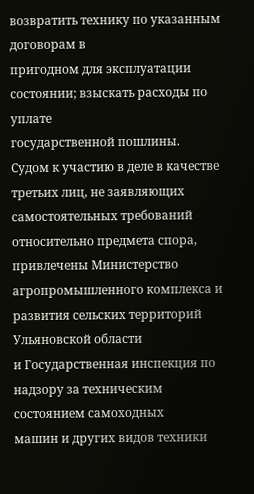возвратить технику по указанным договорам в
пригодном для эксплуатации состоянии; взыскать расходы по уплате
государственной пошлины.
Судом к участию в деле в качестве третьих лиц, не заявляющих
самостоятельных требований относительно предмета спора, привлечены Министерство
агропромышленного комплекса и развития сельских территорий Ульяновской области
и Государственная инспекция по надзору за техническим состоянием самоходных
машин и других видов техники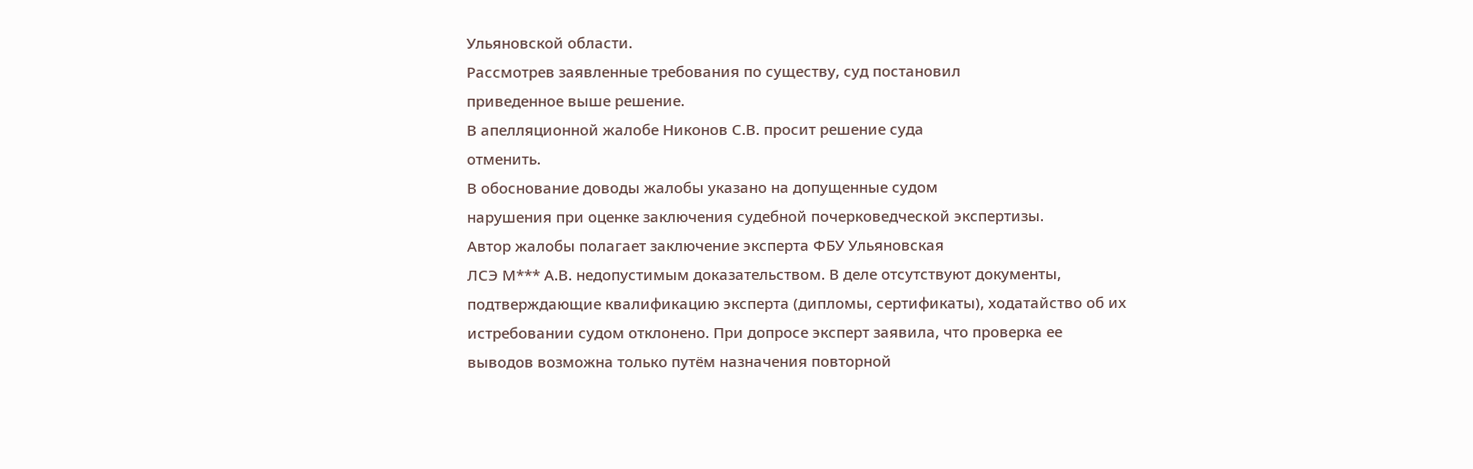Ульяновской области.
Рассмотрев заявленные требования по существу, суд постановил
приведенное выше решение.
В апелляционной жалобе Никонов С.В. просит решение суда
отменить.
В обоснование доводы жалобы указано на допущенные судом
нарушения при оценке заключения судебной почерковедческой экспертизы.
Автор жалобы полагает заключение эксперта ФБУ Ульяновская
ЛСЭ М*** А.В. недопустимым доказательством. В деле отсутствуют документы,
подтверждающие квалификацию эксперта (дипломы, сертификаты), ходатайство об их
истребовании судом отклонено. При допросе эксперт заявила, что проверка ее
выводов возможна только путём назначения повторной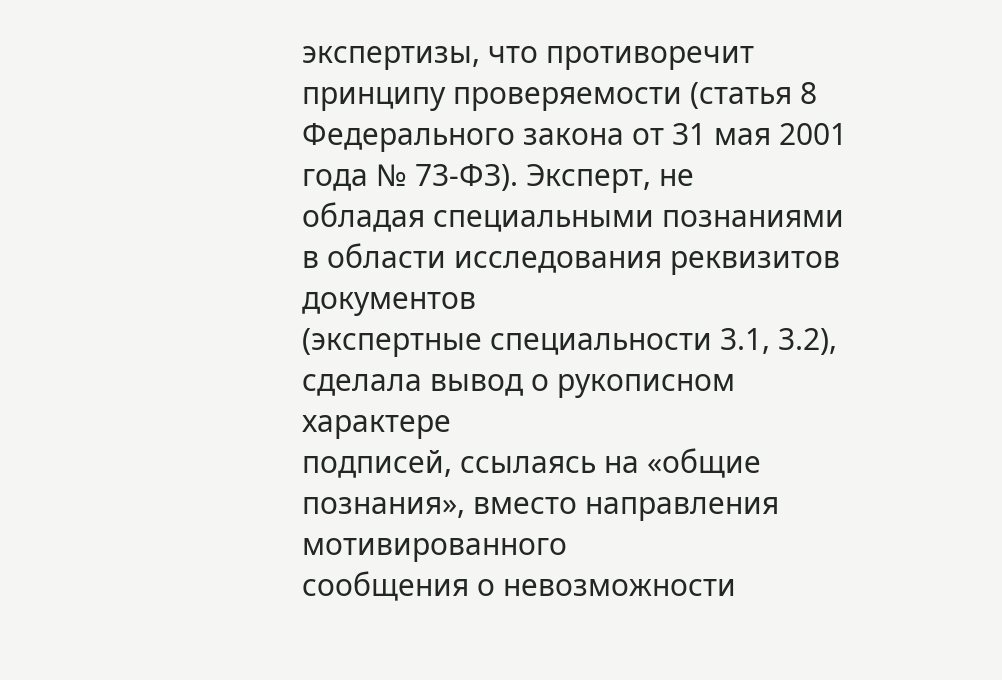экспертизы, что противоречит
принципу проверяемости (статья 8 Федерального закона от 31 мая 2001 года № 73-ФЗ). Эксперт, не
обладая специальными познаниями в области исследования реквизитов документов
(экспертные специальности 3.1, 3.2), сделала вывод о рукописном характере
подписей, ссылаясь на «общие познания», вместо направления мотивированного
сообщения о невозможности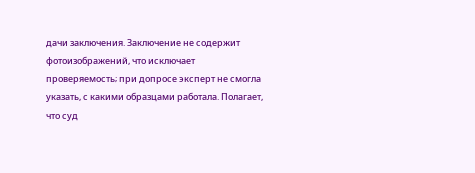дачи заключения. Заключение не содержит
фотоизображений, что исключает проверяемость; при допросе эксперт не смогла
указать, с какими образцами работала. Полагает, что суд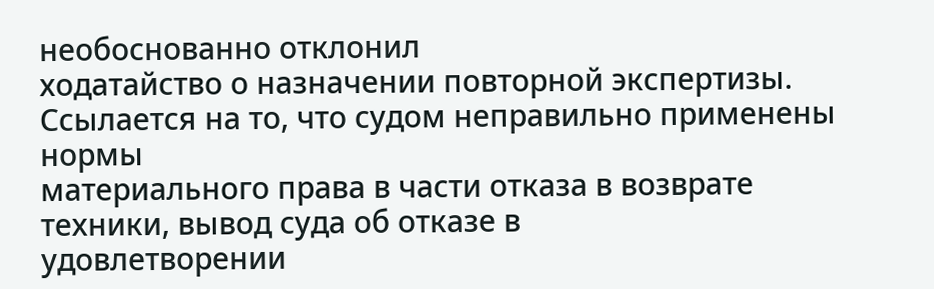необоснованно отклонил
ходатайство о назначении повторной экспертизы.
Ссылается на то, что судом неправильно применены нормы
материального права в части отказа в возврате техники, вывод суда об отказе в
удовлетворении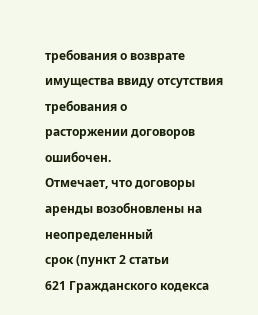требования о возврате имущества ввиду отсутствия требования о
расторжении договоров ошибочен.
Отмечает, что договоры аренды возобновлены на неопределенный
срок (пункт 2 статьи
621 Гражданского кодекса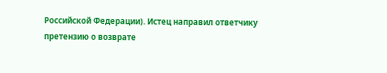Российской Федерации). Истец направил ответчику
претензию о возврате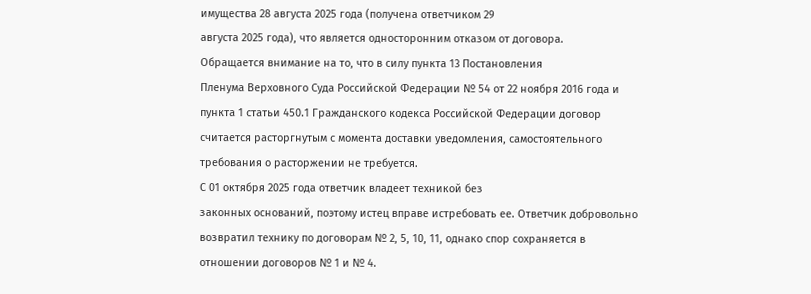имущества 28 августа 2025 года (получена ответчиком 29
августа 2025 года), что является односторонним отказом от договора.
Обращается внимание на то, что в силу пункта 13 Постановления
Пленума Верховного Суда Российской Федерации № 54 от 22 ноября 2016 года и
пункта 1 статьи 450.1 Гражданского кодекса Российской Федерации договор
считается расторгнутым с момента доставки уведомления, самостоятельного
требования о расторжении не требуется.
С 01 октября 2025 года ответчик владеет техникой без
законных оснований, поэтому истец вправе истребовать ее. Ответчик добровольно
возвратил технику по договорам № 2, 5, 10, 11, однако спор сохраняется в
отношении договоров № 1 и № 4.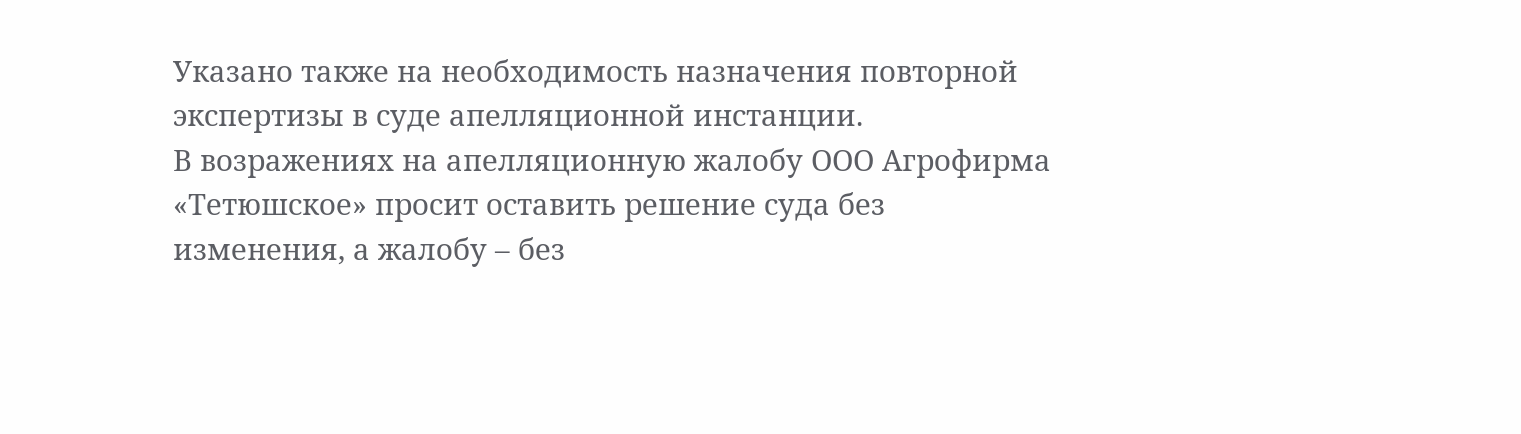Указано также на необходимость назначения повторной
экспертизы в суде апелляционной инстанции.
В возражениях на апелляционную жалобу ООО Агрофирма
«Тетюшское» просит оставить решение суда без изменения, а жалобу – без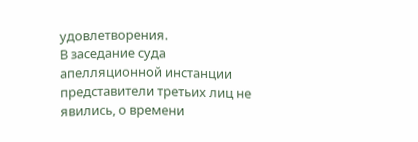удовлетворения.
В заседание суда
апелляционной инстанции представители третьих лиц не явились, о времени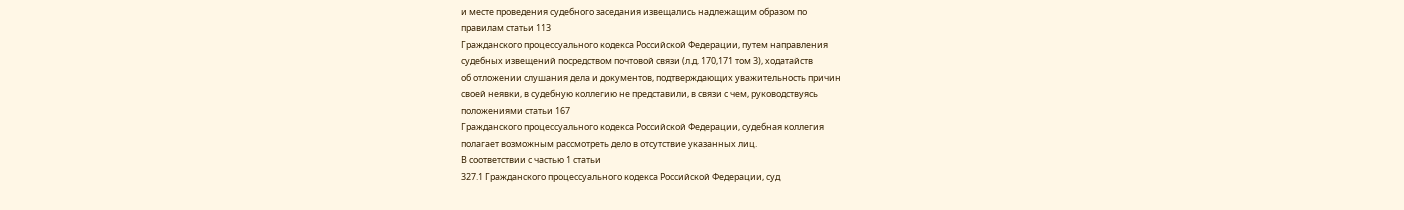и месте проведения судебного заседания извещались надлежащим образом по
правилам статьи 113
Гражданского процессуального кодекса Российской Федерации, путем направления
судебных извещений посредством почтовой связи (л.д. 170,171 том 3), ходатайств
об отложении слушания дела и документов, подтверждающих уважительность причин
своей неявки, в судебную коллегию не представили, в связи с чем, руководствуясь
положениями статьи 167
Гражданского процессуального кодекса Российской Федерации, судебная коллегия
полагает возможным рассмотреть дело в отсутствие указанных лиц.
В соответствии с частью 1 статьи
327.1 Гражданского процессуального кодекса Российской Федерации, суд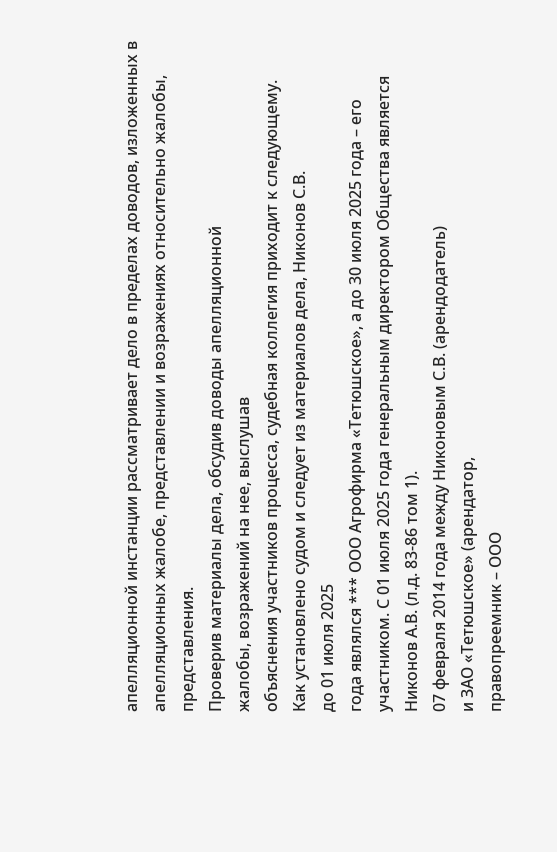апелляционной инстанции рассматривает дело в пределах доводов, изложенных в
апелляционных жалобе, представлении и возражениях относительно жалобы,
представления.
Проверив материалы дела, обсудив доводы апелляционной
жалобы, возражений на нее, выслушав
объяснения участников процесса, судебная коллегия приходит к следующему.
Как установлено судом и следует из материалов дела, Никонов С.В.
до 01 июля 2025
года являлся *** ООО Агрофирма «Тетюшское», а до 30 июля 2025 года – его
участником. С 01 июля 2025 года генеральным директором Общества является
Никонов А.В. (л.д. 83-86 том 1).
07 февраля 2014 года между Никоновым С.В. (арендодатель)
и ЗАО «Тетюшское» (арендатор,
правопреемник – ООО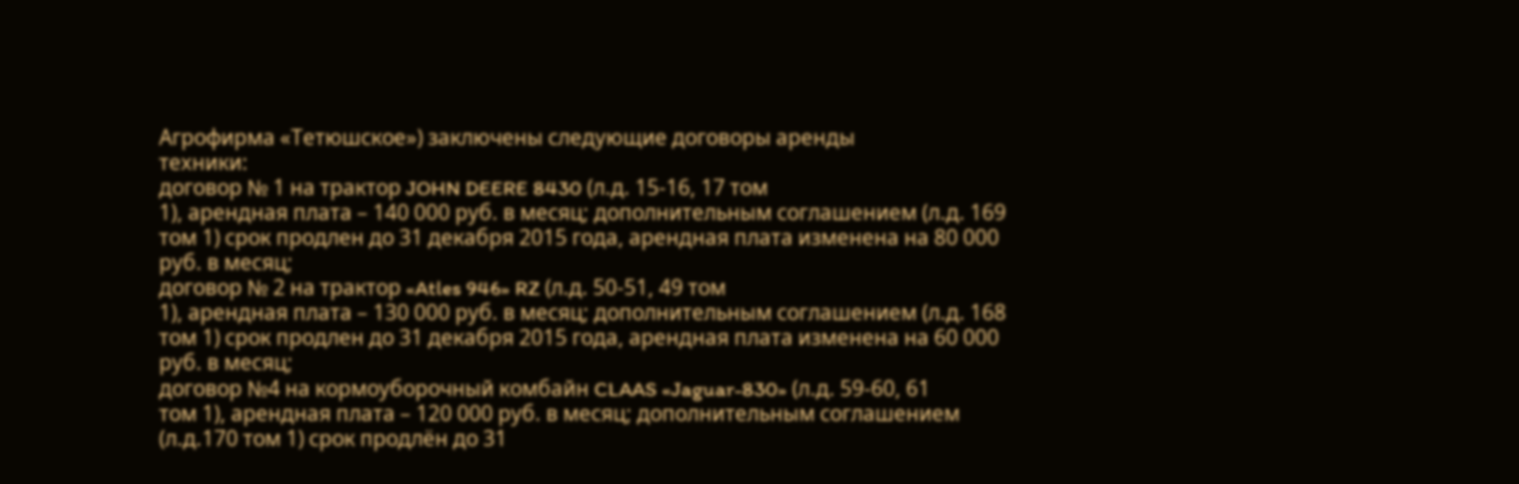Агрофирма «Тетюшское») заключены следующие договоры аренды
техники:
договор № 1 на трактор JOHN DEERE 8430 (л.д. 15-16, 17 том
1), арендная плата – 140 000 руб. в месяц; дополнительным соглашением (л.д. 169
том 1) срок продлен до 31 декабря 2015 года, арендная плата изменена на 80 000
руб. в месяц;
договор № 2 на трактор «Atles 946» RZ (л.д. 50-51, 49 том
1), арендная плата – 130 000 руб. в месяц; дополнительным соглашением (л.д. 168
том 1) срок продлен до 31 декабря 2015 года, арендная плата изменена на 60 000
руб. в месяц;
договор №4 на кормоуборочный комбайн CLAAS «Jaguar-830» (л.д. 59-60, 61
том 1), арендная плата – 120 000 руб. в месяц; дополнительным соглашением
(л.д.170 том 1) срок продлён до 31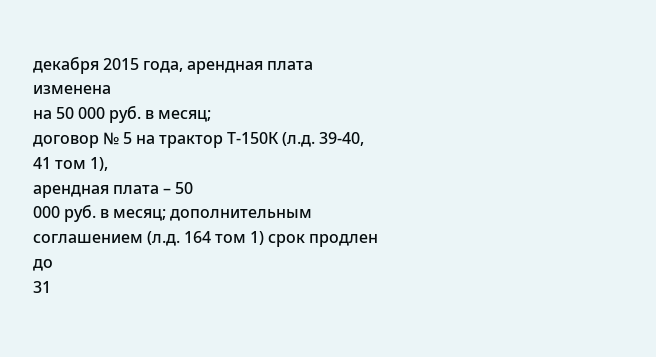декабря 2015 года, арендная плата изменена
на 50 000 руб. в месяц;
договор № 5 на трактор Т-150К (л.д. 39-40, 41 том 1),
арендная плата – 50
000 руб. в месяц; дополнительным соглашением (л.д. 164 том 1) срок продлен до
31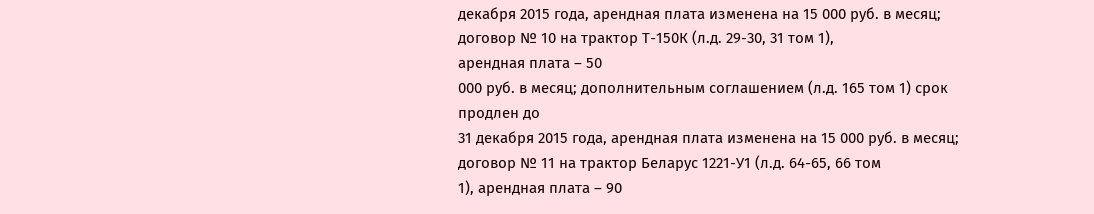декабря 2015 года, арендная плата изменена на 15 000 руб. в месяц;
договор № 10 на трактор Т-150К (л.д. 29-30, 31 том 1),
арендная плата – 50
000 руб. в месяц; дополнительным соглашением (л.д. 165 том 1) срок продлен до
31 декабря 2015 года, арендная плата изменена на 15 000 руб. в месяц;
договор № 11 на трактор Беларус 1221-У1 (л.д. 64-65, 66 том
1), арендная плата – 90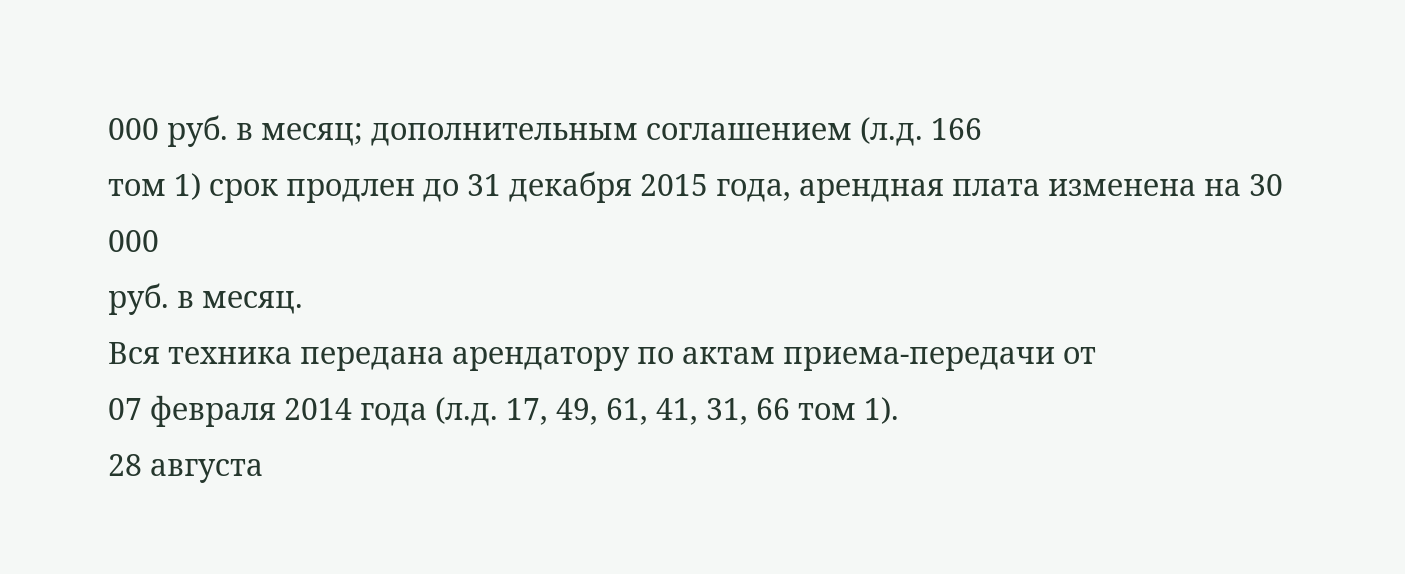000 руб. в месяц; дополнительным соглашением (л.д. 166
том 1) срок продлен до 31 декабря 2015 года, арендная плата изменена на 30 000
руб. в месяц.
Вся техника передана арендатору по актам приема-передачи от
07 февраля 2014 года (л.д. 17, 49, 61, 41, 31, 66 том 1).
28 августа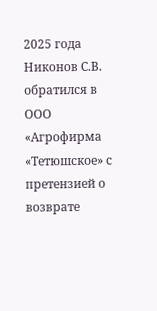2025 года Никонов С.В. обратился в ООО «Агрофирма
«Тетюшское» с претензией о возврате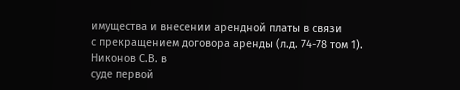имущества и внесении арендной платы в связи
с прекращением договора аренды (л.д. 74-78 том 1).
Никонов С.В. в
суде первой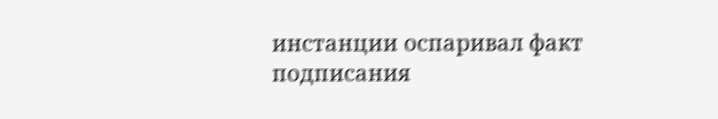инстанции оспаривал факт подписания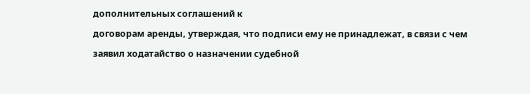дополнительных соглашений к
договорам аренды, утверждая, что подписи ему не принадлежат, в связи с чем
заявил ходатайство о назначении судебной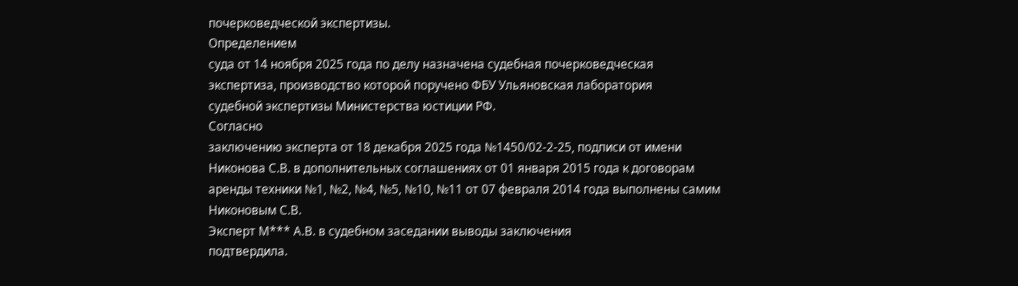почерковедческой экспертизы.
Определением
суда от 14 ноября 2025 года по делу назначена судебная почерковедческая
экспертиза, производство которой поручено ФБУ Ульяновская лаборатория
судебной экспертизы Министерства юстиции РФ.
Согласно
заключению эксперта от 18 декабря 2025 года №1450/02-2-25, подписи от имени
Никонова С.В. в дополнительных соглашениях от 01 января 2015 года к договорам
аренды техники №1, №2, №4, №5, №10, №11 от 07 февраля 2014 года выполнены самим
Никоновым С.В.
Эксперт М*** А.В. в судебном заседании выводы заключения
подтвердила.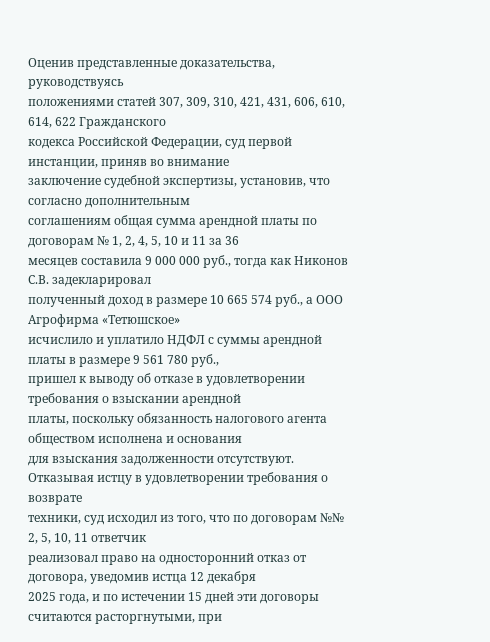Оценив представленные доказательства, руководствуясь
положениями статей 307, 309, 310, 421, 431, 606, 610, 614, 622 Гражданского
кодекса Российской Федерации, суд первой инстанции, приняв во внимание
заключение судебной экспертизы, установив, что согласно дополнительным
соглашениям общая сумма арендной платы по договорам № 1, 2, 4, 5, 10 и 11 за 36
месяцев составила 9 000 000 руб., тогда как Никонов С.В. задекларировал
полученный доход в размере 10 665 574 руб., а ООО Агрофирма «Тетюшское»
исчислило и уплатило НДФЛ с суммы арендной платы в размере 9 561 780 руб.,
пришел к выводу об отказе в удовлетворении требования о взыскании арендной
платы, поскольку обязанность налогового агента обществом исполнена и основания
для взыскания задолженности отсутствуют.
Отказывая истцу в удовлетворении требования о возврате
техники, суд исходил из того, что по договорам №№ 2, 5, 10, 11 ответчик
реализовал право на односторонний отказ от договора, уведомив истца 12 декабря
2025 года, и по истечении 15 дней эти договоры считаются расторгнутыми, при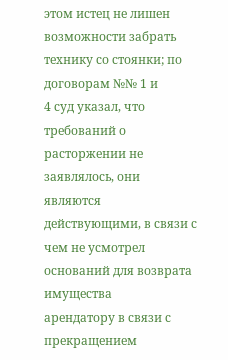этом истец не лишен возможности забрать технику со стоянки; по договорам №№ 1 и
4 суд указал, что требований о расторжении не заявлялось, они являются
действующими, в связи с чем не усмотрел оснований для возврата имущества
арендатору в связи с прекращением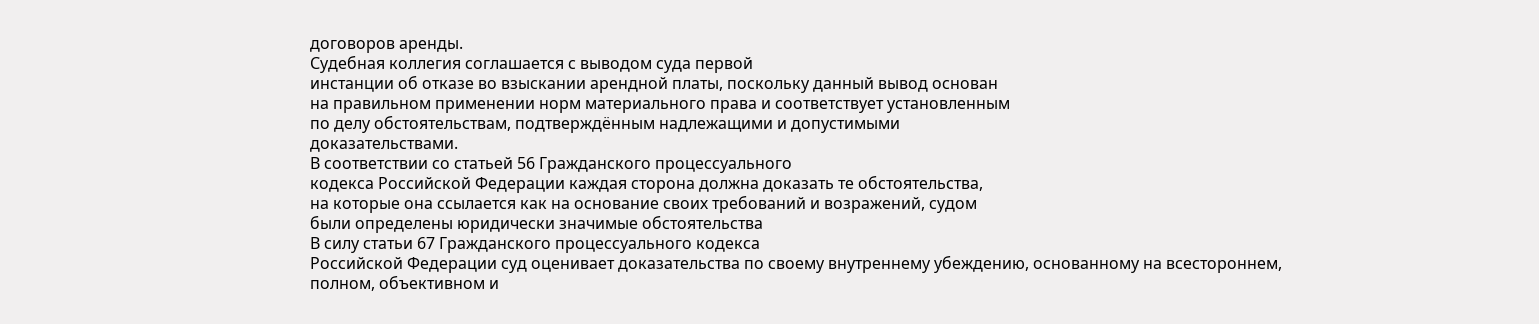договоров аренды.
Судебная коллегия соглашается с выводом суда первой
инстанции об отказе во взыскании арендной платы, поскольку данный вывод основан
на правильном применении норм материального права и соответствует установленным
по делу обстоятельствам, подтверждённым надлежащими и допустимыми
доказательствами.
В соответствии со статьей 56 Гражданского процессуального
кодекса Российской Федерации каждая сторона должна доказать те обстоятельства,
на которые она ссылается как на основание своих требований и возражений, судом
были определены юридически значимые обстоятельства
В силу статьи 67 Гражданского процессуального кодекса
Российской Федерации суд оценивает доказательства по своему внутреннему убеждению, основанному на всестороннем,
полном, объективном и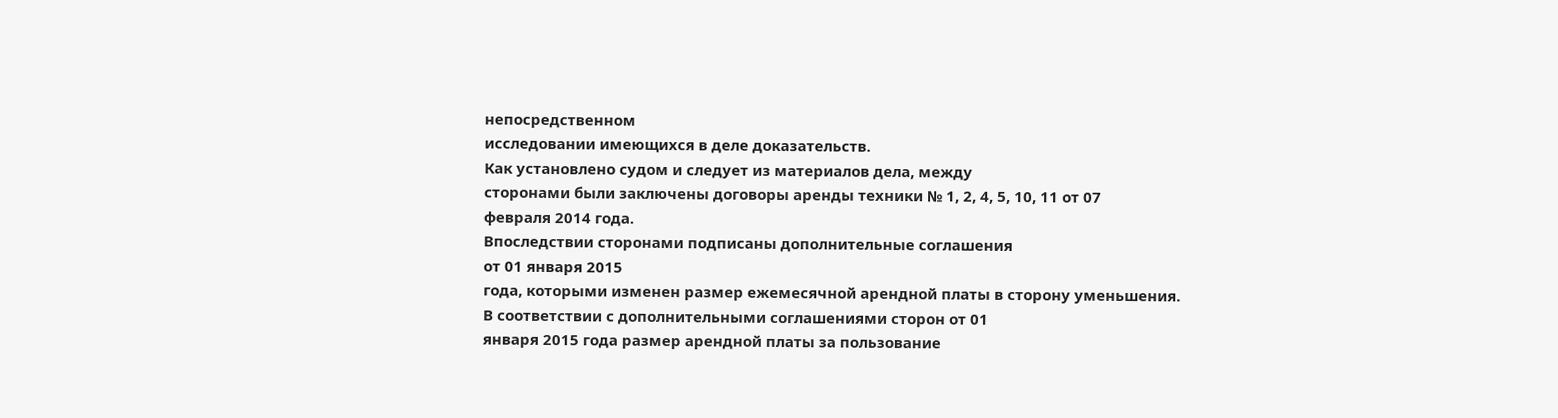непосредственном
исследовании имеющихся в деле доказательств.
Как установлено судом и следует из материалов дела, между
сторонами были заключены договоры аренды техники № 1, 2, 4, 5, 10, 11 от 07
февраля 2014 года.
Впоследствии сторонами подписаны дополнительные соглашения
от 01 января 2015
года, которыми изменен размер ежемесячной арендной платы в сторону уменьшения.
В соответствии с дополнительными соглашениями сторон от 01
января 2015 года размер арендной платы за пользование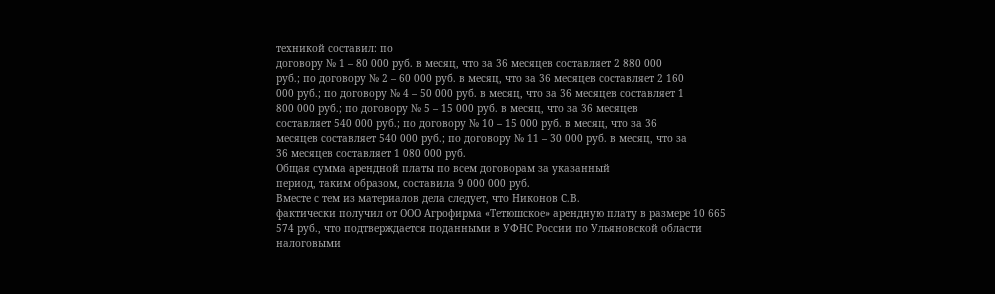техникой составил: по
договору № 1 – 80 000 руб. в месяц, что за 36 месяцев составляет 2 880 000
руб.; по договору № 2 – 60 000 руб. в месяц, что за 36 месяцев составляет 2 160
000 руб.; по договору № 4 – 50 000 руб. в месяц, что за 36 месяцев составляет 1
800 000 руб.; по договору № 5 – 15 000 руб. в месяц, что за 36 месяцев
составляет 540 000 руб.; по договору № 10 – 15 000 руб. в месяц, что за 36
месяцев составляет 540 000 руб.; по договору № 11 – 30 000 руб. в месяц, что за
36 месяцев составляет 1 080 000 руб.
Общая сумма арендной платы по всем договорам за указанный
период, таким образом, составила 9 000 000 руб.
Вместе с тем из материалов дела следует, что Никонов С.В.
фактически получил от ООО Агрофирма «Тетюшское» арендную плату в размере 10 665
574 руб., что подтверждается поданными в УФНС России по Ульяновской области
налоговыми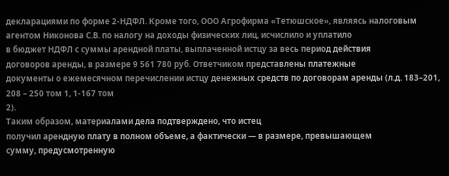декларациями по форме 2-НДФЛ. Кроме того, ООО Агрофирма «Тетюшское», являясь налоговым
агентом Никонова С.В. по налогу на доходы физических лиц, исчислило и уплатило
в бюджет НДФЛ с суммы арендной платы, выплаченной истцу за весь период действия
договоров аренды, в размере 9 561 780 руб. Ответчиком представлены платежные
документы о ежемесячном перечислении истцу денежных средств по договорам аренды (л.д. 183–201, 208 – 250 том 1, 1-167 том
2).
Таким образом, материалами дела подтверждено, что истец
получил арендную плату в полном объеме, а фактически — в размере, превышающем
сумму, предусмотренную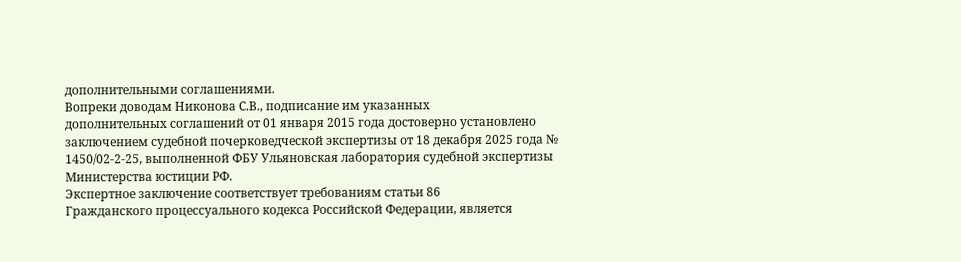дополнительными соглашениями.
Вопреки доводам Никонова С.В., подписание им указанных
дополнительных соглашений от 01 января 2015 года достоверно установлено
заключением судебной почерковедческой экспертизы от 18 декабря 2025 года №
1450/02-2-25, выполненной ФБУ Ульяновская лаборатория судебной экспертизы
Министерства юстиции РФ.
Экспертное заключение соответствует требованиям статьи 86
Гражданского процессуального кодекса Российской Федерации, является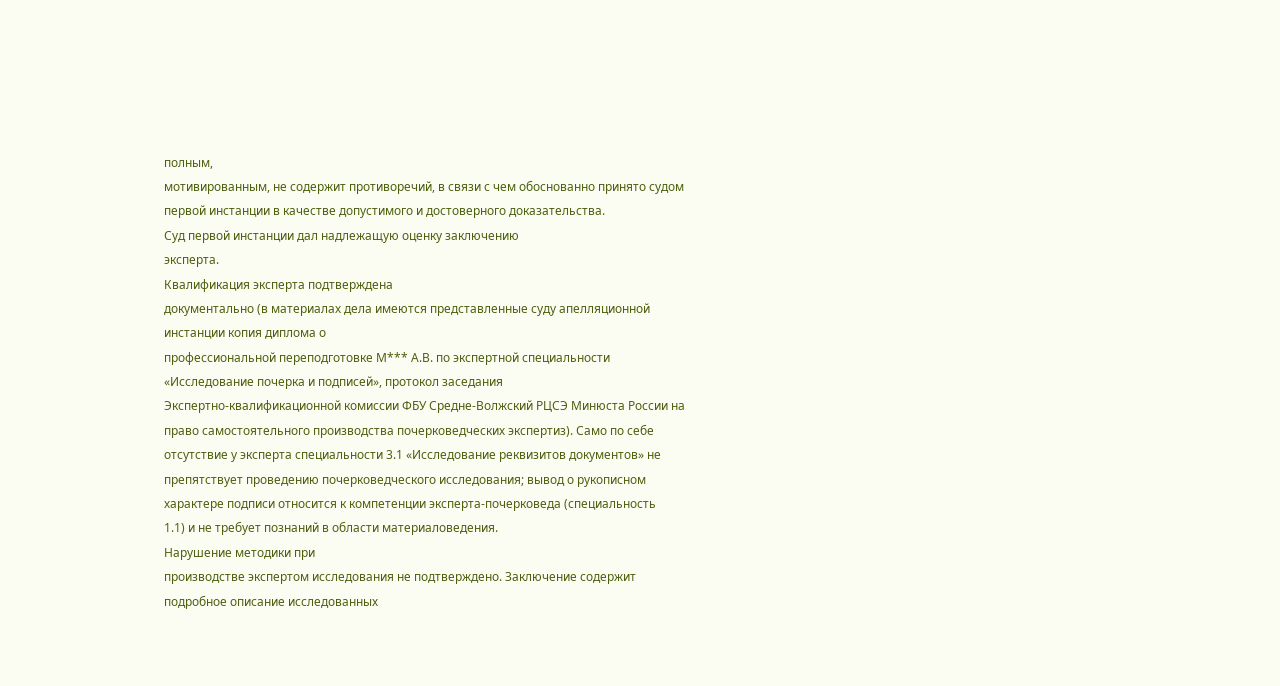полным,
мотивированным, не содержит противоречий, в связи с чем обоснованно принято судом
первой инстанции в качестве допустимого и достоверного доказательства.
Суд первой инстанции дал надлежащую оценку заключению
эксперта.
Квалификация эксперта подтверждена
документально (в материалах дела имеются представленные суду апелляционной
инстанции копия диплома о
профессиональной переподготовке М*** А.В. по экспертной специальности
«Исследование почерка и подписей», протокол заседания
Экспертно-квалификационной комиссии ФБУ Средне-Волжский РЦСЭ Минюста России на
право самостоятельного производства почерковедческих экспертиз). Само по себе
отсутствие у эксперта специальности 3.1 «Исследование реквизитов документов» не
препятствует проведению почерковедческого исследования; вывод о рукописном
характере подписи относится к компетенции эксперта-почерковеда (специальность
1.1) и не требует познаний в области материаловедения.
Нарушение методики при
производстве экспертом исследования не подтверждено. Заключение содержит
подробное описание исследованных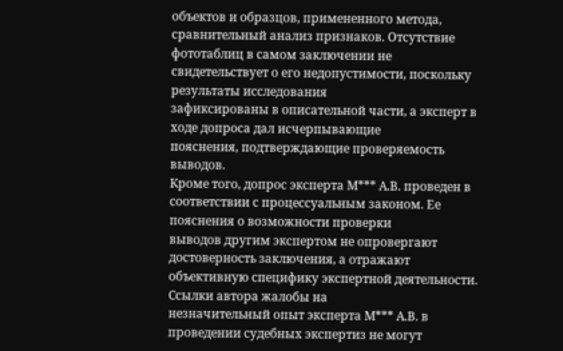объектов и образцов, примененного метода,
сравнительный анализ признаков. Отсутствие фототаблиц в самом заключении не
свидетельствует о его недопустимости, поскольку результаты исследования
зафиксированы в описательной части, а эксперт в ходе допроса дал исчерпывающие
пояснения, подтверждающие проверяемость выводов.
Кроме того, допрос эксперта М*** А.В. проведен в
соответствии с процессуальным законом. Ее пояснения о возможности проверки
выводов другим экспертом не опровергают достоверность заключения, а отражают
объективную специфику экспертной деятельности.
Ссылки автора жалобы на
незначительный опыт эксперта М*** А.В. в проведении судебных экспертиз не могут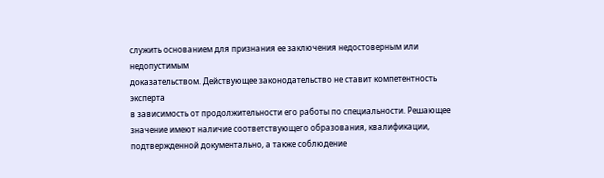служить основанием для признания ее заключения недостоверным или недопустимым
доказательством. Действующее законодательство не ставит компетентность эксперта
в зависимость от продолжительности его работы по специальности. Решающее
значение имеют наличие соответствующего образования, квалификации,
подтвержденной документально, а также соблюдение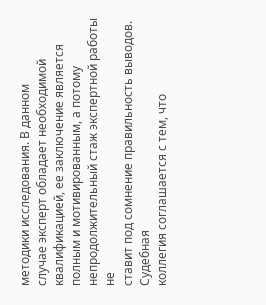методики исследования. В данном
случае эксперт обладает необходимой квалификацией, ее заключение является
полным и мотивированным, а потому непродолжительный стаж экспертной работы не
ставит под сомнение правильность выводов.
Судебная
коллегия соглашается с тем, что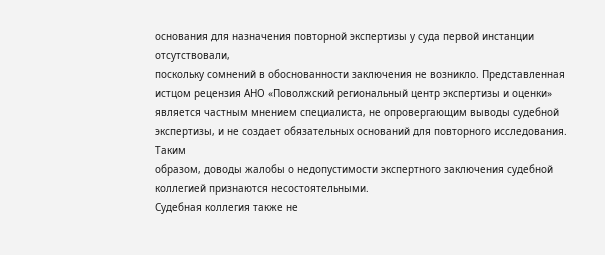основания для назначения повторной экспертизы у суда первой инстанции отсутствовали,
поскольку сомнений в обоснованности заключения не возникло. Представленная
истцом рецензия АНО «Поволжский региональный центр экспертизы и оценки»
является частным мнением специалиста, не опровергающим выводы судебной
экспертизы, и не создает обязательных оснований для повторного исследования.
Таким
образом, доводы жалобы о недопустимости экспертного заключения судебной
коллегией признаются несостоятельными.
Судебная коллегия также не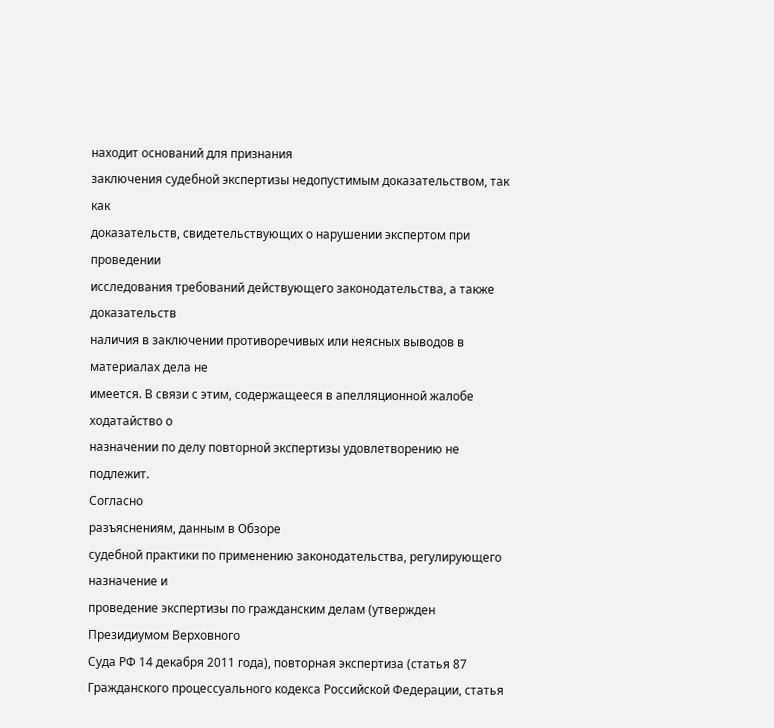находит оснований для признания
заключения судебной экспертизы недопустимым доказательством, так как
доказательств, свидетельствующих о нарушении экспертом при проведении
исследования требований действующего законодательства, а также доказательств
наличия в заключении противоречивых или неясных выводов в материалах дела не
имеется. В связи с этим, содержащееся в апелляционной жалобе ходатайство о
назначении по делу повторной экспертизы удовлетворению не подлежит.
Согласно
разъяснениям, данным в Обзоре
судебной практики по применению законодательства, регулирующего назначение и
проведение экспертизы по гражданским делам (утвержден Президиумом Верховного
Суда РФ 14 декабря 2011 года), повторная экспертиза (статья 87
Гражданского процессуального кодекса Российской Федерации, статья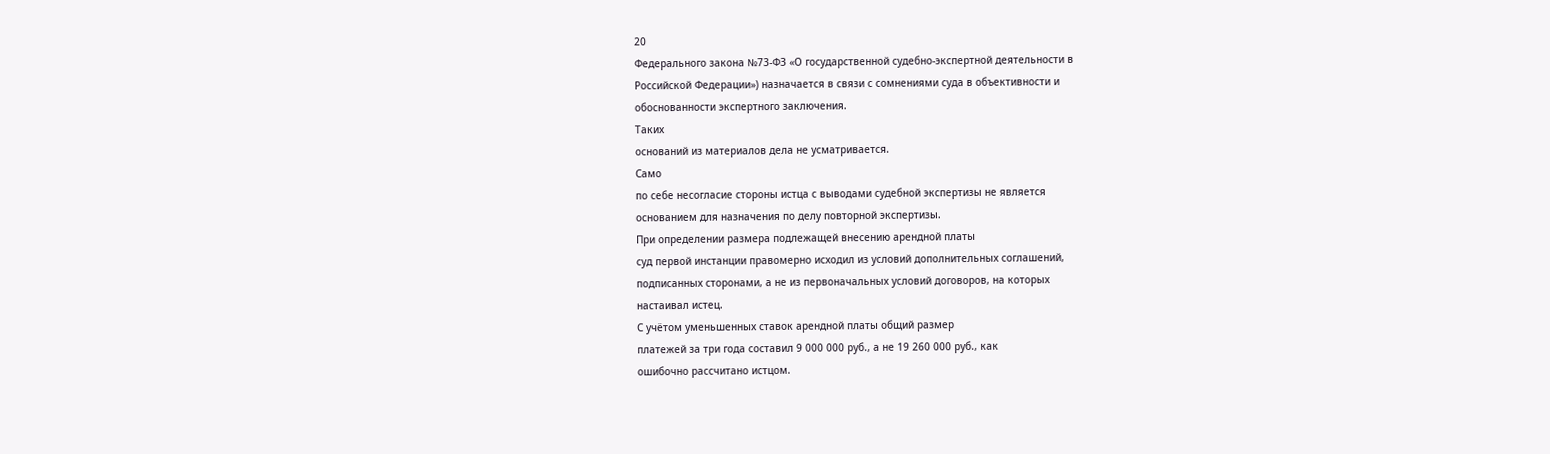20
Федерального закона №73-ФЗ «О государственной судебно-экспертной деятельности в
Российской Федерации») назначается в связи с сомнениями суда в объективности и
обоснованности экспертного заключения.
Таких
оснований из материалов дела не усматривается.
Само
по себе несогласие стороны истца с выводами судебной экспертизы не является
основанием для назначения по делу повторной экспертизы.
При определении размера подлежащей внесению арендной платы
суд первой инстанции правомерно исходил из условий дополнительных соглашений,
подписанных сторонами, а не из первоначальных условий договоров, на которых
настаивал истец.
С учётом уменьшенных ставок арендной платы общий размер
платежей за три года составил 9 000 000 руб., а не 19 260 000 руб., как
ошибочно рассчитано истцом.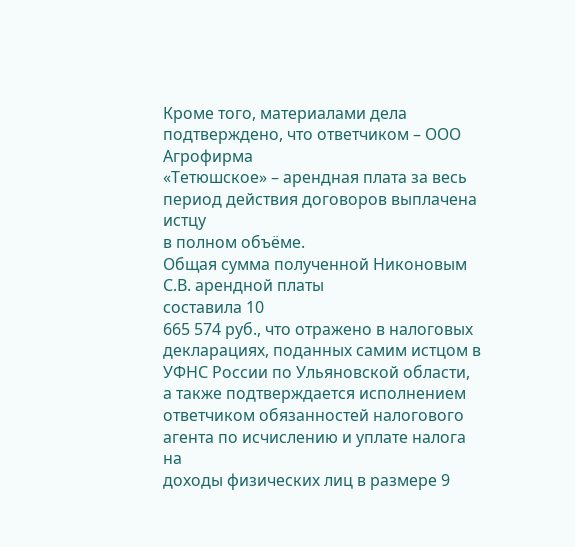Кроме того, материалами дела подтверждено, что ответчиком – ООО Агрофирма
«Тетюшское» – арендная плата за весь период действия договоров выплачена истцу
в полном объёме.
Общая сумма полученной Никоновым С.В. арендной платы
составила 10
665 574 руб., что отражено в налоговых декларациях, поданных самим истцом в
УФНС России по Ульяновской области, а также подтверждается исполнением
ответчиком обязанностей налогового агента по исчислению и уплате налога на
доходы физических лиц в размере 9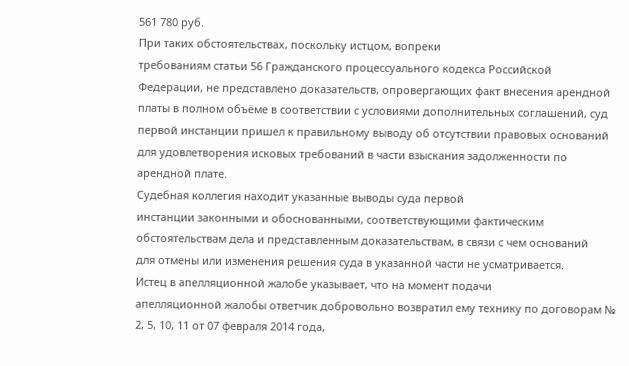561 780 руб.
При таких обстоятельствах, поскольку истцом, вопреки
требованиям статьи 56 Гражданского процессуального кодекса Российской
Федерации, не представлено доказательств, опровергающих факт внесения арендной
платы в полном объёме в соответствии с условиями дополнительных соглашений, суд
первой инстанции пришел к правильному выводу об отсутствии правовых оснований
для удовлетворения исковых требований в части взыскания задолженности по
арендной плате.
Судебная коллегия находит указанные выводы суда первой
инстанции законными и обоснованными, соответствующими фактическим
обстоятельствам дела и представленным доказательствам, в связи с чем оснований
для отмены или изменения решения суда в указанной части не усматривается.
Истец в апелляционной жалобе указывает, что на момент подачи
апелляционной жалобы ответчик добровольно возвратил ему технику по договорам №
2, 5, 10, 11 от 07 февраля 2014 года,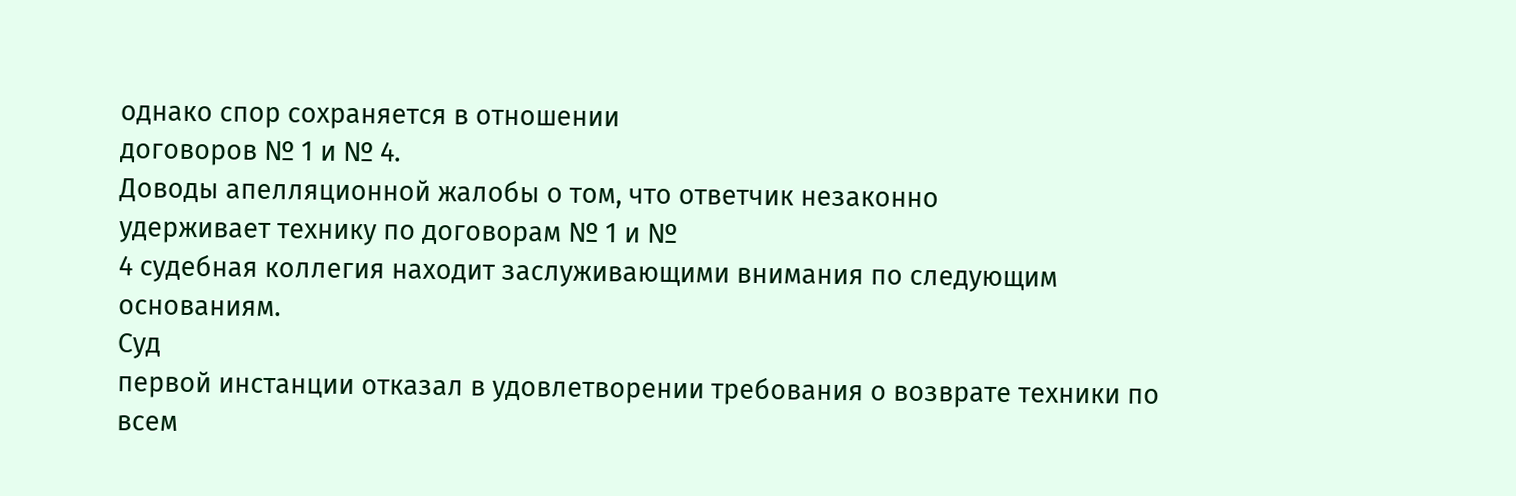однако спор сохраняется в отношении
договоров № 1 и № 4.
Доводы апелляционной жалобы о том, что ответчик незаконно
удерживает технику по договорам № 1 и №
4 судебная коллегия находит заслуживающими внимания по следующим основаниям.
Суд
первой инстанции отказал в удовлетворении требования о возврате техники по всем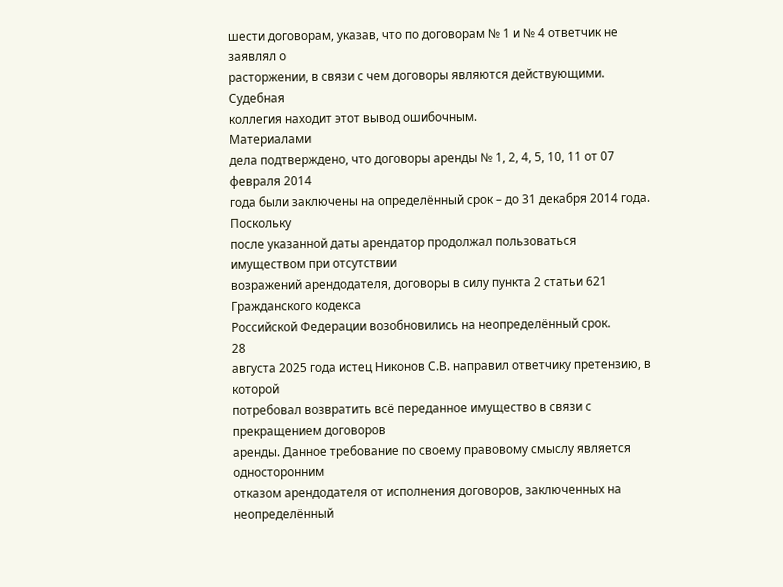шести договорам, указав, что по договорам № 1 и № 4 ответчик не заявлял о
расторжении, в связи с чем договоры являются действующими.
Судебная
коллегия находит этот вывод ошибочным.
Материалами
дела подтверждено, что договоры аренды № 1, 2, 4, 5, 10, 11 от 07 февраля 2014
года были заключены на определённый срок – до 31 декабря 2014 года. Поскольку
после указанной даты арендатор продолжал пользоваться имуществом при отсутствии
возражений арендодателя, договоры в силу пункта 2 статьи 621 Гражданского кодекса
Российской Федерации возобновились на неопределённый срок.
28
августа 2025 года истец Никонов С.В. направил ответчику претензию, в которой
потребовал возвратить всё переданное имущество в связи с прекращением договоров
аренды. Данное требование по своему правовому смыслу является односторонним
отказом арендодателя от исполнения договоров, заключенных на неопределённый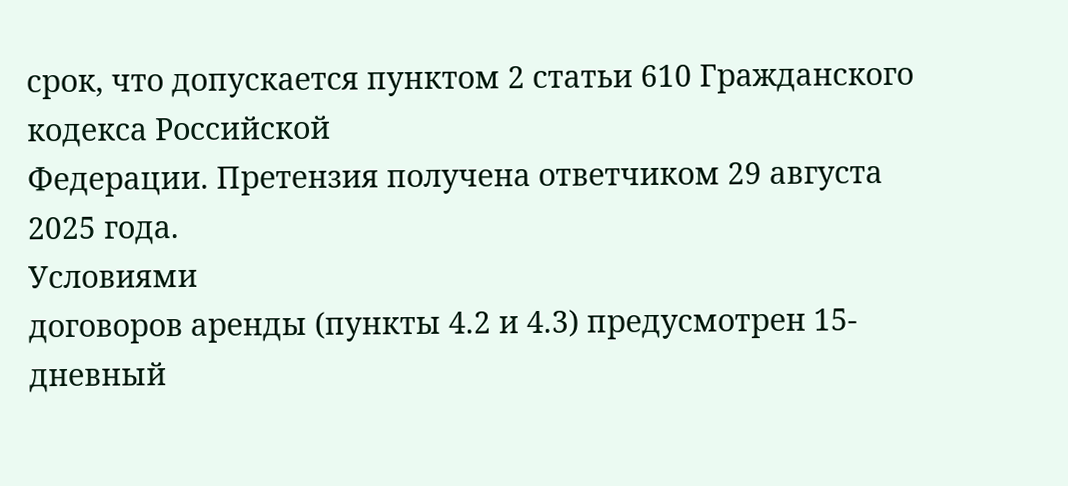срок, что допускается пунктом 2 статьи 610 Гражданского кодекса Российской
Федерации. Претензия получена ответчиком 29 августа 2025 года.
Условиями
договоров аренды (пункты 4.2 и 4.3) предусмотрен 15-дневный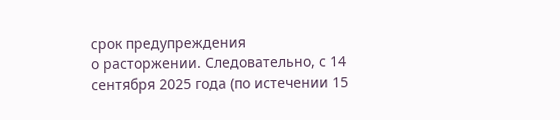срок предупреждения
о расторжении. Следовательно, с 14 сентября 2025 года (по истечении 15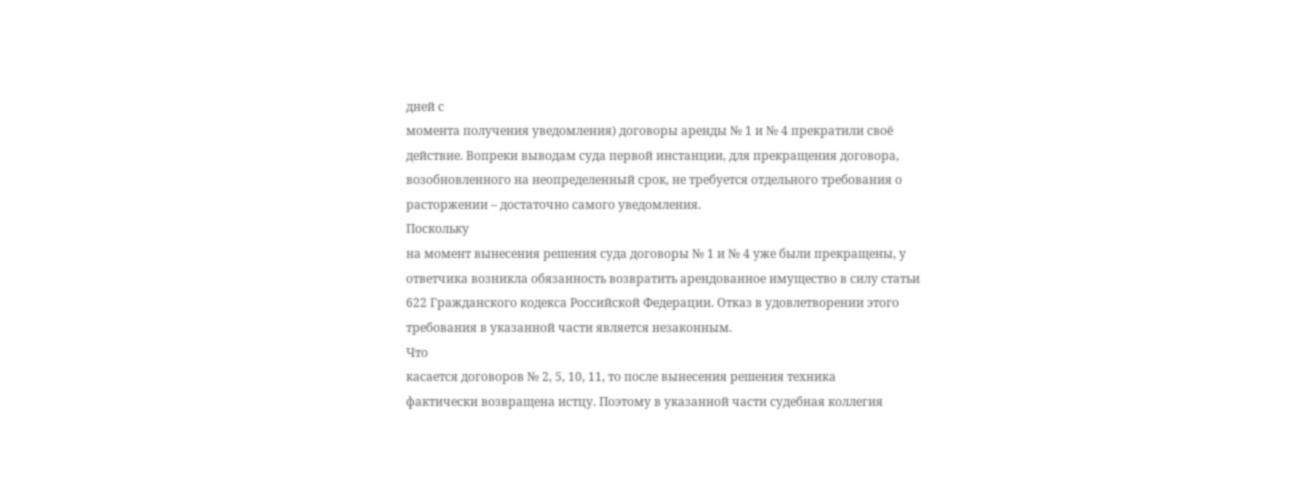дней с
момента получения уведомления) договоры аренды № 1 и № 4 прекратили своё
действие. Вопреки выводам суда первой инстанции, для прекращения договора,
возобновленного на неопределенный срок, не требуется отдельного требования о
расторжении – достаточно самого уведомления.
Поскольку
на момент вынесения решения суда договоры № 1 и № 4 уже были прекращены, у
ответчика возникла обязанность возвратить арендованное имущество в силу статьи
622 Гражданского кодекса Российской Федерации. Отказ в удовлетворении этого
требования в указанной части является незаконным.
Что
касается договоров № 2, 5, 10, 11, то после вынесения решения техника
фактически возвращена истцу. Поэтому в указанной части судебная коллегия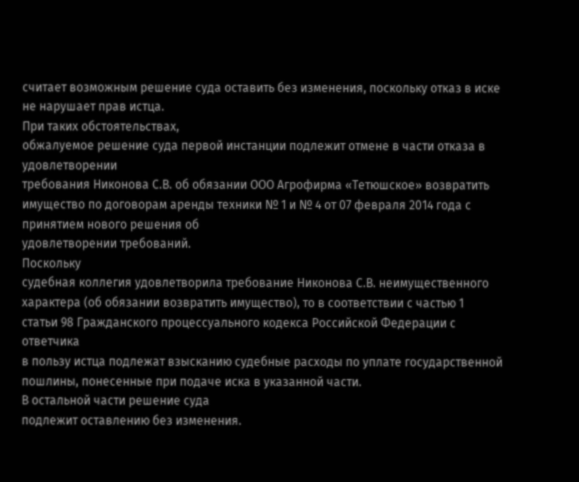считает возможным решение суда оставить без изменения, поскольку отказ в иске
не нарушает прав истца.
При таких обстоятельствах,
обжалуемое решение суда первой инстанции подлежит отмене в части отказа в удовлетворении
требования Никонова С.В. об обязании ООО Агрофирма «Тетюшское» возвратить
имущество по договорам аренды техники № 1 и № 4 от 07 февраля 2014 года с принятием нового решения об
удовлетворении требований.
Поскольку
судебная коллегия удовлетворила требование Никонова С.В. неимущественного
характера (об обязании возвратить имущество), то в соответствии с частью 1
статьи 98 Гражданского процессуального кодекса Российской Федерации с ответчика
в пользу истца подлежат взысканию судебные расходы по уплате государственной
пошлины, понесенные при подаче иска в указанной части.
В остальной части решение суда
подлежит оставлению без изменения.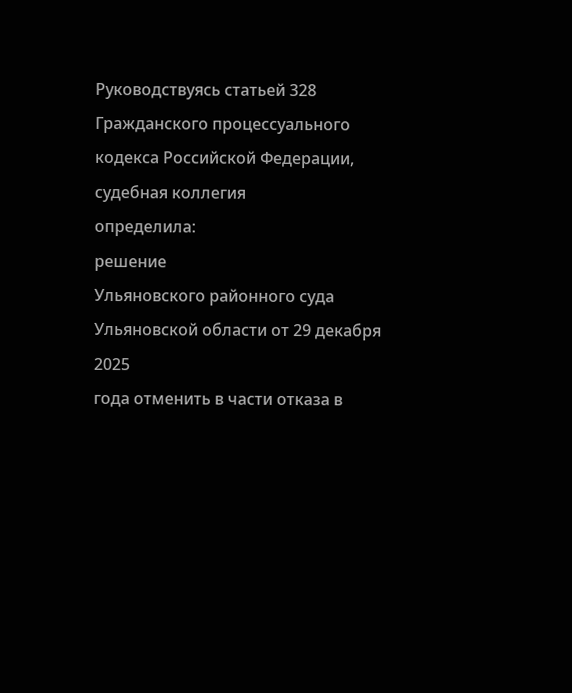Руководствуясь статьей 328
Гражданского процессуального кодекса Российской Федерации, судебная коллегия
определила:
решение
Ульяновского районного суда Ульяновской области от 29 декабря 2025
года отменить в части отказа в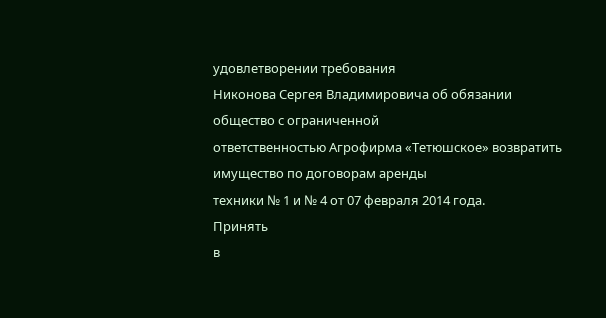удовлетворении требования
Никонова Сергея Владимировича об обязании общество с ограниченной
ответственностью Агрофирма «Тетюшское» возвратить имущество по договорам аренды
техники № 1 и № 4 от 07 февраля 2014 года.
Принять
в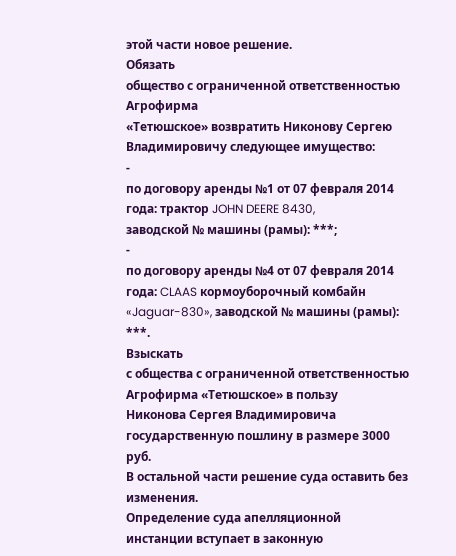этой части новое решение.
Обязать
общество с ограниченной ответственностью Агрофирма
«Тетюшское» возвратить Никонову Сергею Владимировичу следующее имущество:
-
по договору аренды №1 от 07 февраля 2014 года: трактор JOHN DEERE 8430,
заводской № машины (рамы): ***;
-
по договору аренды №4 от 07 февраля 2014 года: CLAAS кормоуборочный комбайн
«Jaguar-830», заводской № машины (рамы): ***.
Взыскать
с общества с ограниченной ответственностью Агрофирма «Тетюшское» в пользу
Никонова Сергея Владимировича государственную пошлину в размере 3000 руб.
В остальной части решение суда оставить без изменения.
Определение суда апелляционной инстанции вступает в законную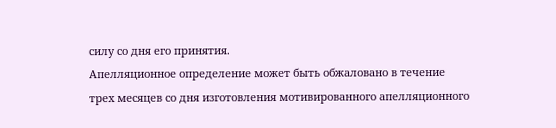силу со дня его принятия.
Апелляционное определение может быть обжаловано в течение
трех месяцев со дня изготовления мотивированного апелляционного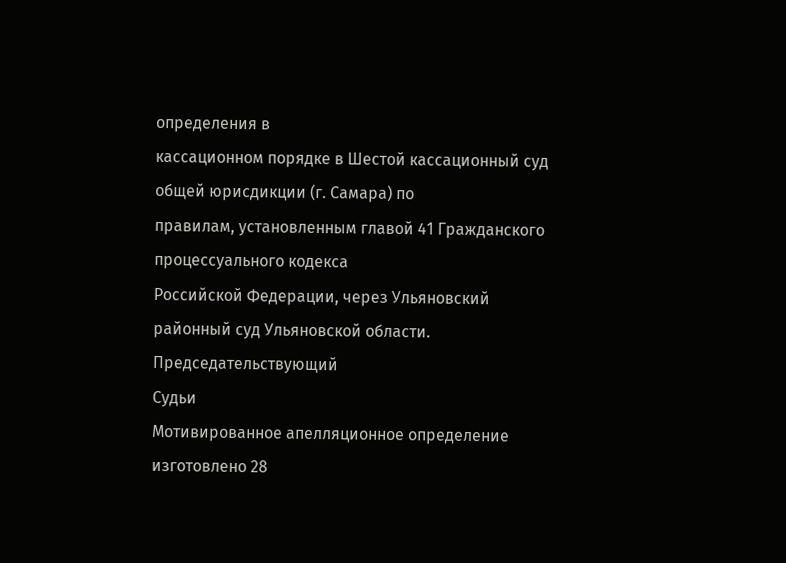определения в
кассационном порядке в Шестой кассационный суд общей юрисдикции (г. Самара) по
правилам, установленным главой 41 Гражданского процессуального кодекса
Российской Федерации, через Ульяновский районный суд Ульяновской области.
Председательствующий
Судьи
Мотивированное апелляционное определение изготовлено 28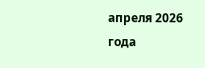апреля 2026 года